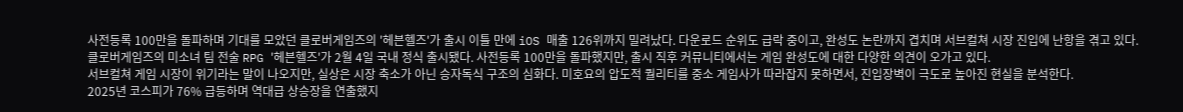사전등록 100만을 돌파하며 기대를 모았던 클로버게임즈의 '헤븐헬즈'가 출시 이틀 만에 iOS 매출 126위까지 밀려났다. 다운로드 순위도 급락 중이고, 완성도 논란까지 겹치며 서브컬쳐 시장 진입에 난항을 겪고 있다.
클로버게임즈의 미소녀 팀 전술 RPG '헤븐헬즈'가 2월 4일 국내 정식 출시됐다. 사전등록 100만을 돌파했지만, 출시 직후 커뮤니티에서는 게임 완성도에 대한 다양한 의견이 오가고 있다.
서브컬쳐 게임 시장이 위기라는 말이 나오지만, 실상은 시장 축소가 아닌 승자독식 구조의 심화다. 미호요의 압도적 퀄리티를 중소 게임사가 따라잡지 못하면서, 진입장벽이 극도로 높아진 현실을 분석한다.
2025년 코스피가 76% 급등하며 역대급 상승장을 연출했지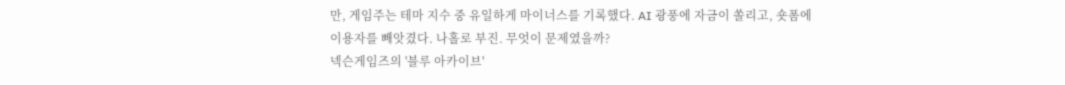만, 게임주는 테마 지수 중 유일하게 마이너스를 기록했다. AI 광풍에 자금이 쏠리고, 숏폼에 이용자를 빼앗겼다. 나홀로 부진. 무엇이 문제였을까?
넥슨게임즈의 '블루 아카이브'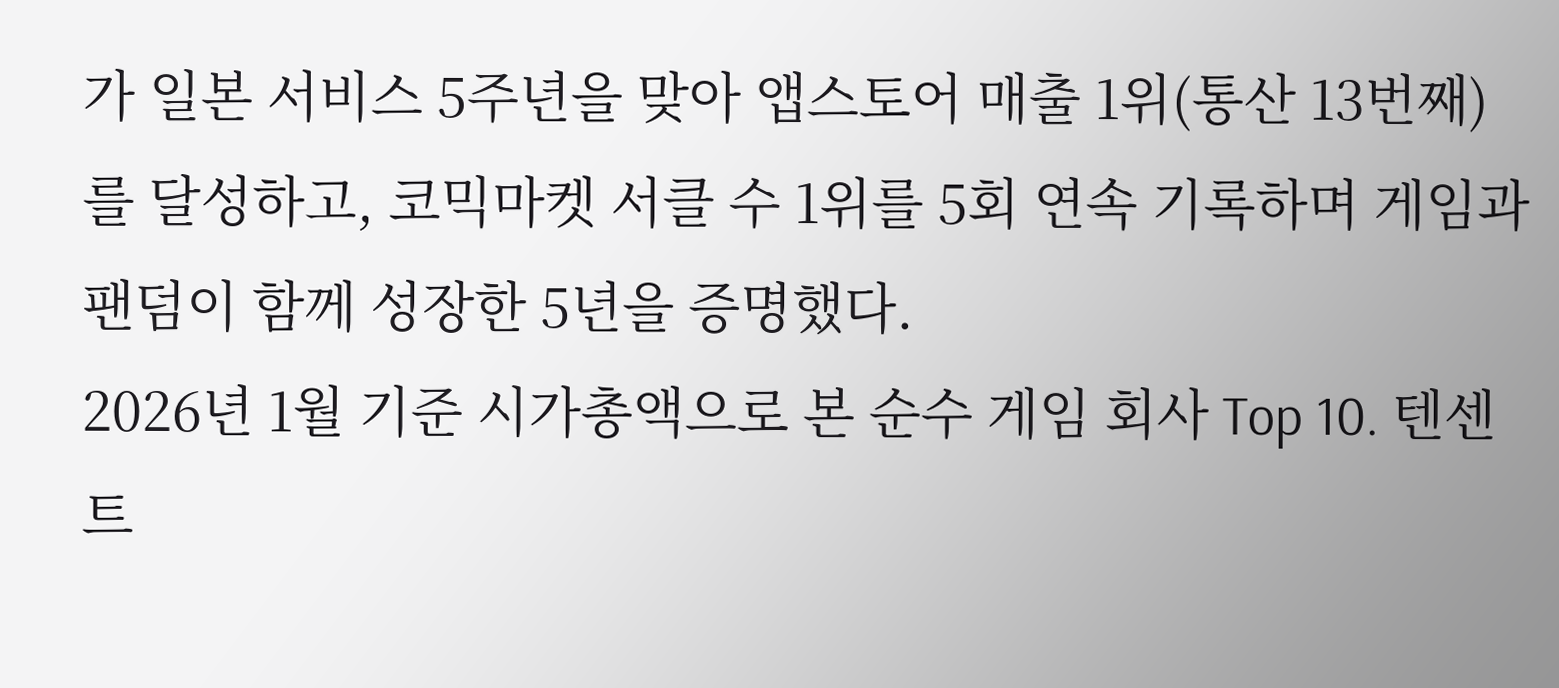가 일본 서비스 5주년을 맞아 앱스토어 매출 1위(통산 13번째)를 달성하고, 코믹마켓 서클 수 1위를 5회 연속 기록하며 게임과 팬덤이 함께 성장한 5년을 증명했다.
2026년 1월 기준 시가총액으로 본 순수 게임 회사 Top 10. 텐센트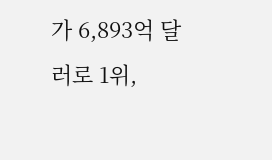가 6,893억 달러로 1위,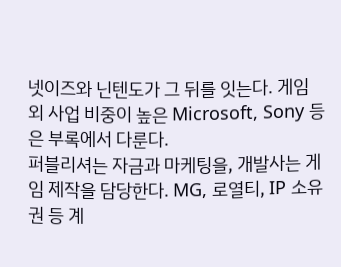넷이즈와 닌텐도가 그 뒤를 잇는다. 게임 외 사업 비중이 높은 Microsoft, Sony 등은 부록에서 다룬다.
퍼블리셔는 자금과 마케팅을, 개발사는 게임 제작을 담당한다. MG, 로열티, IP 소유권 등 계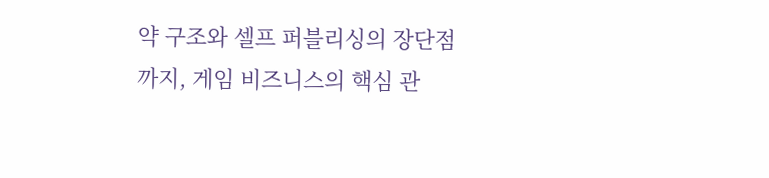약 구조와 셀프 퍼블리싱의 장단점까지, 게임 비즈니스의 핵심 관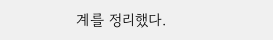계를 정리했다.